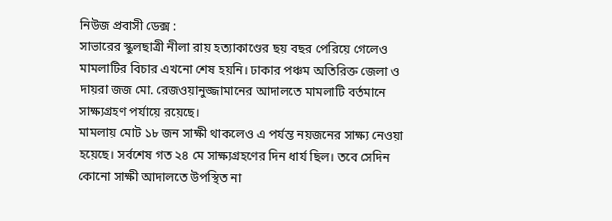নিউজ প্রবাসী ডেক্স :
সাভারের স্কুলছাত্রী নীলা রায় হত্যাকাণ্ডের ছয় বছর পেরিয়ে গেলেও মামলাটির বিচার এখনো শেষ হয়নি। ঢাকার পঞ্চম অতিরিক্ত জেলা ও দায়রা জজ মো. রেজওয়ানুজ্জামানের আদালতে মামলাটি বর্তমানে সাক্ষ্যগ্রহণ পর্যায়ে রয়েছে।
মামলায় মোট ১৮ জন সাক্ষী থাকলেও এ পর্যন্ত নয়জনের সাক্ষ্য নেওয়া হয়েছে। সর্বশেষ গত ২৪ মে সাক্ষ্যগ্রহণের দিন ধার্য ছিল। তবে সেদিন কোনো সাক্ষী আদালতে উপস্থিত না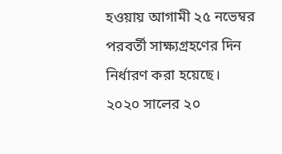হওয়ায় আগামী ২৫ নভেম্বর পরবর্তী সাক্ষ্যগ্রহণের দিন নির্ধারণ করা হয়েছে।
২০২০ সালের ২০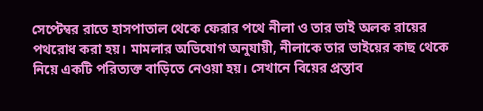সেপ্টেম্বর রাতে হাসপাতাল থেকে ফেরার পথে নীলা ও তার ভাই অলক রায়ের পথরোধ করা হয়। মামলার অভিযোগ অনুযায়ী, নীলাকে তার ভাইয়ের কাছ থেকে নিয়ে একটি পরিত্যক্ত বাড়িতে নেওয়া হয়। সেখানে বিয়ের প্রস্তাব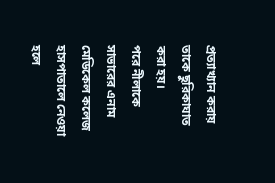প্রত্যাখ্যান করায় তাকে ছুরিকাঘাত করা হয়।
পরে নীলাকে সাভারের এনাম মেডিকেল কলেজ হাসপাতালে নেওয়া হলে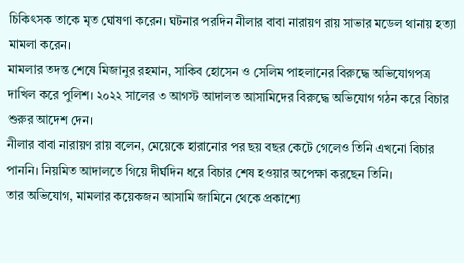চিকিৎসক তাকে মৃত ঘোষণা করেন। ঘটনার পরদিন নীলার বাবা নারায়ণ রায় সাভার মডেল থানায় হত্যা মামলা করেন।
মামলার তদন্ত শেষে মিজানুর রহমান, সাকিব হোসেন ও সেলিম পাহলানের বিরুদ্ধে অভিযোগপত্র দাখিল করে পুলিশ। ২০২২ সালের ৩ আগস্ট আদালত আসামিদের বিরুদ্ধে অভিযোগ গঠন করে বিচার শুরুর আদেশ দেন।
নীলার বাবা নারায়ণ রায় বলেন, মেয়েকে হারানোর পর ছয় বছর কেটে গেলেও তিনি এখনো বিচার পাননি। নিয়মিত আদালতে গিয়ে দীর্ঘদিন ধরে বিচার শেষ হওয়ার অপেক্ষা করছেন তিনি।
তার অভিযোগ, মামলার কয়েকজন আসামি জামিনে থেকে প্রকাশ্যে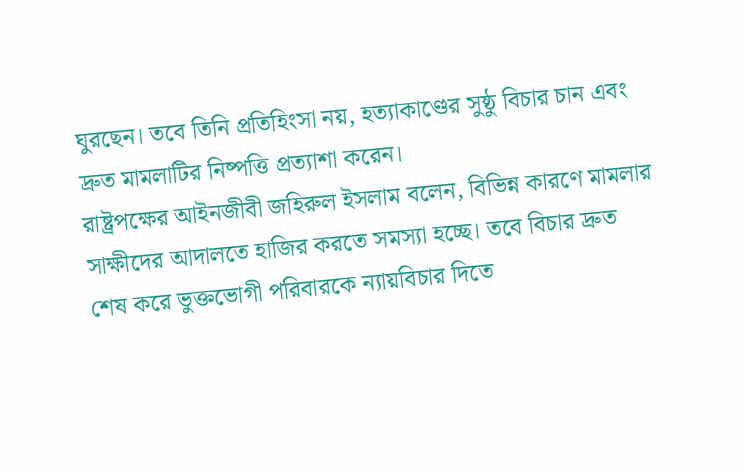ঘুরছেন। তবে তিনি প্রতিহিংসা নয়, হত্যাকাণ্ডের সুষ্ঠু বিচার চান এবং দ্রুত মামলাটির নিষ্পত্তি প্রত্যাশা করেন।
রাষ্ট্রপক্ষের আইনজীবী জহিরুল ইসলাম বলেন, বিভিন্ন কারণে মামলার সাক্ষীদের আদালতে হাজির করতে সমস্যা হচ্ছে। তবে বিচার দ্রুত শেষ করে ভুক্তভোগী পরিবারকে ন্যায়বিচার দিতে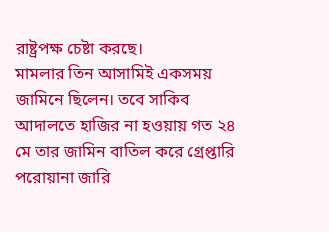রাষ্ট্রপক্ষ চেষ্টা করছে।
মামলার তিন আসামিই একসময় জামিনে ছিলেন। তবে সাকিব আদালতে হাজির না হওয়ায় গত ২৪ মে তার জামিন বাতিল করে গ্রেপ্তারি পরোয়ানা জারি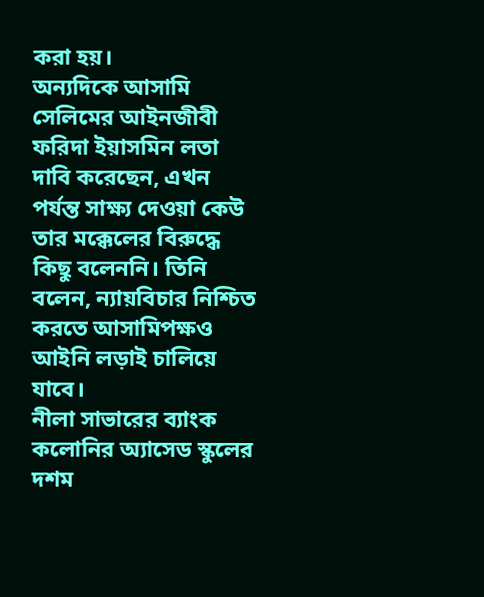করা হয়।
অন্যদিকে আসামি সেলিমের আইনজীবী ফরিদা ইয়াসমিন লতা দাবি করেছেন, এখন পর্যন্ত সাক্ষ্য দেওয়া কেউ তার মক্কেলের বিরুদ্ধে কিছু বলেননি। তিনি বলেন, ন্যায়বিচার নিশ্চিত করতে আসামিপক্ষও আইনি লড়াই চালিয়ে যাবে।
নীলা সাভারের ব্যাংক কলোনির অ্যাসেড স্কুলের দশম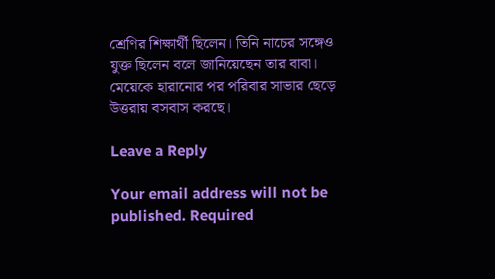শ্রেণির শিক্ষার্থী ছিলেন। তিনি নাচের সঙ্গেও যুক্ত ছিলেন বলে জানিয়েছেন তার বাবা। মেয়েকে হারানোর পর পরিবার সাভার ছেড়ে উত্তরায় বসবাস করছে।

Leave a Reply

Your email address will not be published. Required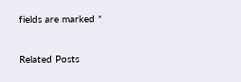fields are marked *

Related Posts